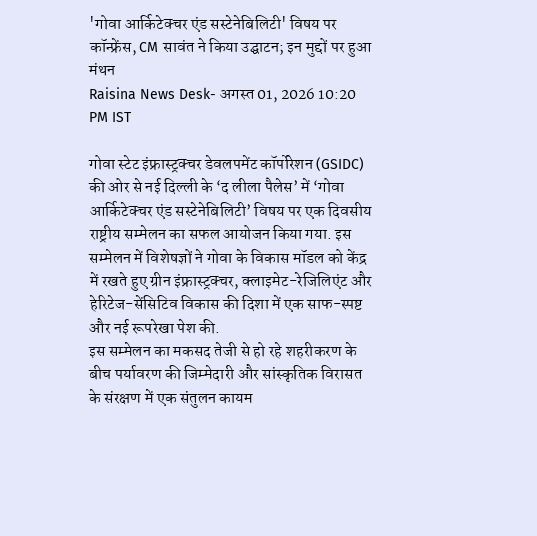'गोवा आर्किटेक्चर एंड सस्टेनेबिलिटी' विषय पर कॉन्फ्रेंस, CM सावंत ने किया उद्घाटन; इन मुद्दों पर हुआ मंथन
Raisina News Desk- अगस्त 01, 2026 10:20 PM IST

गोवा स्टेट इंफ्रास्ट्रक्चर डेवलपमेंट कॉर्पोरेशन (GSIDC) की ओर से नई दिल्ली के ‘द लीला पैलेस’ में ‘गोवा आर्किटेक्चर एंड सस्टेनेबिलिटी’ विषय पर एक दिवसीय राष्ट्रीय सम्मेलन का सफल आयोजन किया गया. इस सम्मेलन में विशेषज्ञों ने गोवा के विकास मॉडल को केंद्र में रखते हुए ग्रीन इंफ्रास्ट्रक्चर, क्लाइमेट-रेजिलिएंट और हेरिटेज-सेंसिटिव विकास की दिशा में एक साफ-स्पष्ट और नई रूपरेखा पेश की.
इस सम्मेलन का मकसद तेजी से हो रहे शहरीकरण के बीच पर्यावरण की जिम्मेदारी और सांस्कृतिक विरासत के संरक्षण में एक संतुलन कायम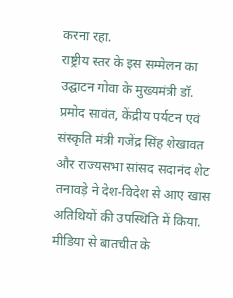करना रहा.
राष्ट्रीय स्तर के इस सम्मेलन का उद्घाटन गोवा के मुख्यमंत्री डॉ. प्रमोद सावंत, केंद्रीय पर्यटन एवं संस्कृति मंत्री गजेंद्र सिंह शेखावत और राज्यसभा सांसद सदानंद शेट तनावड़े ने देश-विदेश से आए खास अतिथियों की उपस्थिति में किया.
मीडिया से बातचीत के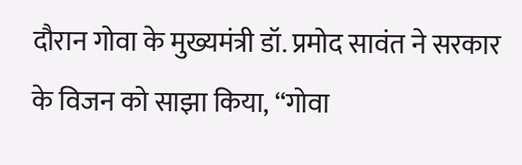दौरान गोवा के मुख्यमंत्री डॉ. प्रमोद सावंत ने सरकार के विजन को साझा किया, “गोवा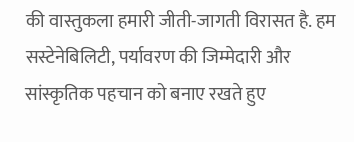की वास्तुकला हमारी जीती-जागती विरासत है. हम सस्टेनेबिलिटी, पर्यावरण की जिम्मेदारी और सांस्कृतिक पहचान को बनाए रखते हुए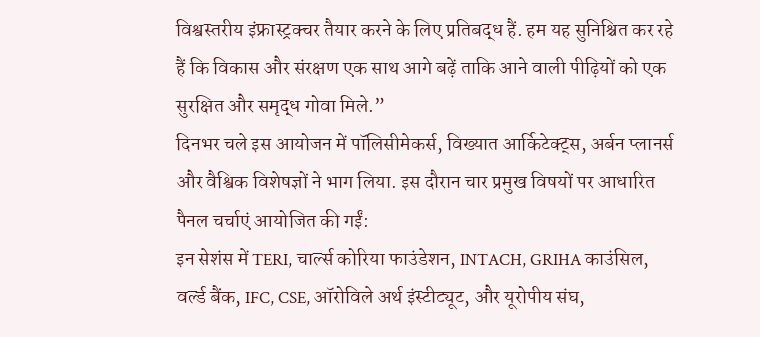विश्वस्तरीय इंफ्रास्ट्रक्चर तैयार करने के लिए प्रतिबद्ध हैं. हम यह सुनिश्चित कर रहे हैं कि विकास और संरक्षण एक साथ आगे बढ़ें ताकि आने वाली पीढ़ियों को एक सुरक्षित और समृद्ध गोवा मिले.”
दिनभर चले इस आयोजन में पॉलिसीमेकर्स, विख्यात आर्किटेक्ट्स, अर्बन प्लानर्स और वैश्विक विशेषज्ञों ने भाग लिया. इस दौरान चार प्रमुख विषयों पर आधारित पैनल चर्चाएं आयोजित की गईं:
इन सेशंस में TERI, चार्ल्स कोरिया फाउंडेशन, INTACH, GRIHA काउंसिल, वर्ल्ड बैंक, IFC, CSE, ऑरोविले अर्थ इंस्टीट्यूट, और यूरोपीय संघ,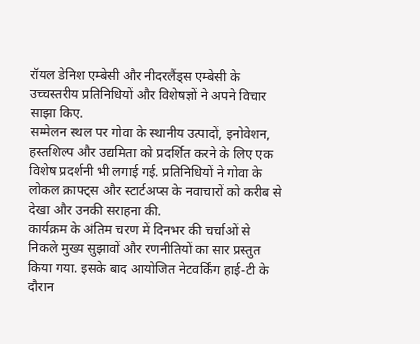रॉयल डेनिश एम्बेसी और नीदरलैंड्स एम्बेसी के उच्चस्तरीय प्रतिनिधियों और विशेषज्ञों ने अपने विचार साझा किए.
सम्मेलन स्थल पर गोवा के स्थानीय उत्पादों, इनोवेशन, हस्तशिल्प और उद्यमिता को प्रदर्शित करने के लिए एक विशेष प्रदर्शनी भी लगाई गई. प्रतिनिधियों ने गोवा के लोकल क्राफ्ट्स और स्टार्टअप्स के नवाचारों को करीब से देखा और उनकी सराहना की.
कार्यक्रम के अंतिम चरण में दिनभर की चर्चाओं से निकले मुख्य सुझावों और रणनीतियों का सार प्रस्तुत किया गया. इसके बाद आयोजित नेटवर्किंग हाई-टी के दौरान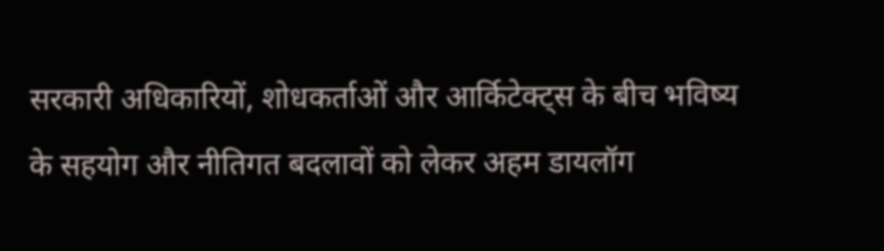सरकारी अधिकारियों, शोधकर्ताओं और आर्किटेक्ट्स के बीच भविष्य के सहयोग और नीतिगत बदलावों को लेकर अहम डायलॉग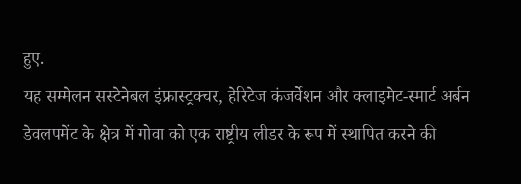हुए.
यह सम्मेलन सस्टेनेबल इंफ्रास्ट्रक्चर, हेरिटेज कंजर्वेशन और क्लाइमेट-स्मार्ट अर्बन डेवलपमेंट के क्षेत्र में गोवा को एक राष्ट्रीय लीडर के रूप में स्थापित करने की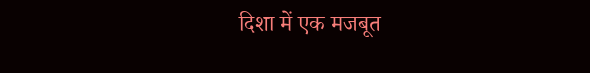दिशा में एक मजबूत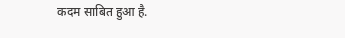कदम साबित हुआ है.